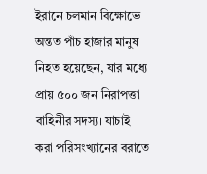ইরানে চলমান বিক্ষোভে অন্তত পাঁচ হাজার মানুষ নিহত হয়েছেন, যার মধ্যে প্রায় ৫০০ জন নিরাপত্তা বাহিনীর সদস্য। যাচাই করা পরিসংখ্যানের বরাতে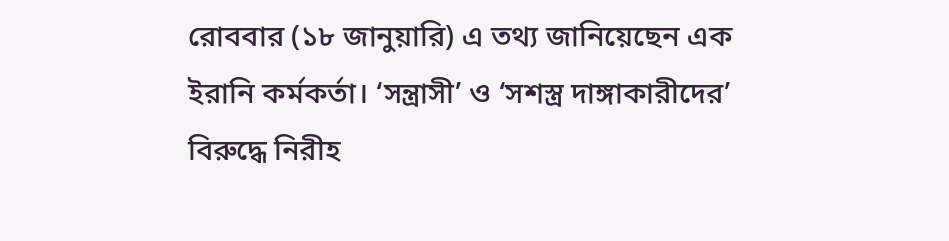রোববার (১৮ জানুয়ারি) এ তথ্য জানিয়েছেন এক ইরানি কর্মকর্তা। ‘সন্ত্রাসী’ ও ‘সশস্ত্র দাঙ্গাকারীদের’ বিরুদ্ধে নিরীহ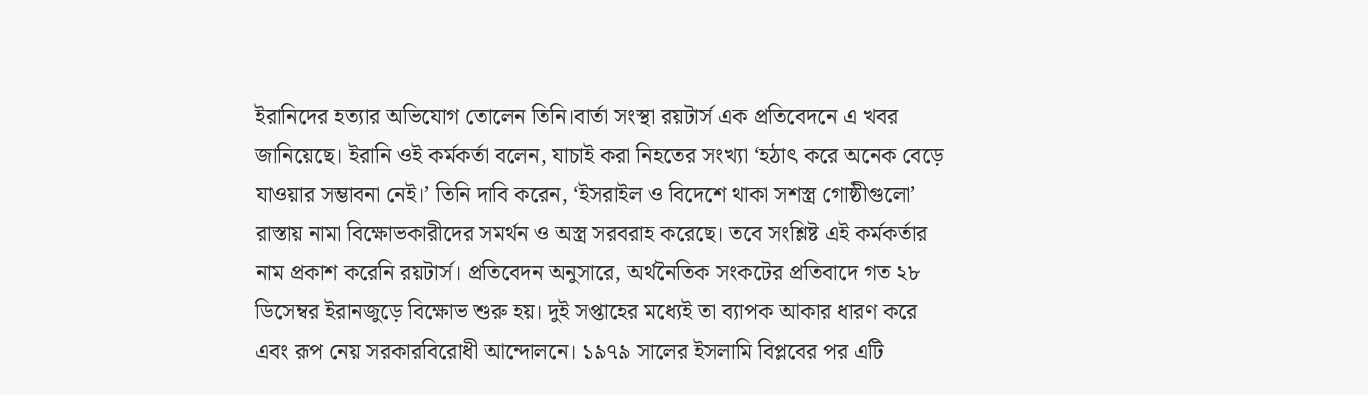ইরানিদের হত্যার অভিযোগ তোলেন তিনি।বার্তা সংস্থা রয়টার্স এক প্রতিবেদনে এ খবর জানিয়েছে। ইরানি ওই কর্মকর্তা বলেন, যাচাই করা নিহতের সংখ্যা ‘হঠাৎ করে অনেক বেড়ে যাওয়ার সম্ভাবনা নেই।’ তিনি দাবি করেন, ‘ইসরাইল ও বিদেশে থাকা সশস্ত্র গোষ্ঠীগুলো’ রাস্তায় নামা বিক্ষোভকারীদের সমর্থন ও অস্ত্র সরবরাহ করেছে। তবে সংশ্লিষ্ট এই কর্মকর্তার নাম প্রকাশ করেনি রয়টার্স। প্রতিবেদন অনুসারে, অর্থনৈতিক সংকটের প্রতিবাদে গত ২৮ ডিসেম্বর ইরানজুড়ে বিক্ষোভ শুরু হয়। দুই সপ্তাহের মধ্যেই তা ব্যাপক আকার ধারণ করে এবং রূপ নেয় সরকারবিরোধী আন্দোলনে। ১৯৭৯ সালের ইসলামি বিপ্লবের পর এটি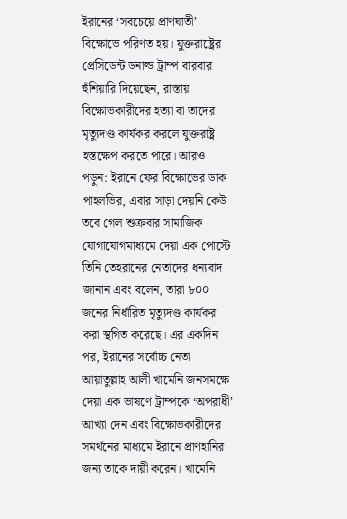ইরানের ‘সবচেয়ে প্রাণঘাতী’ বিক্ষোভে পরিণত হয়। যুক্তরাষ্ট্রের প্রেসিডেন্ট ডনাল্ড ট্রাম্প বারবার হুঁশিয়ারি দিয়েছেন, রাস্তায় বিক্ষোভকারীদের হত্যা বা তাদের মৃত্যুদণ্ড কার্যকর করলে যুক্তরাষ্ট্র হস্তক্ষেপ করতে পারে। আরও পড়ুন: ইরানে ফের বিক্ষোভের ডাক পাহলভির, এবার সাড়া দেয়নি কেউ তবে গেল শুক্রবার সামাজিক যোগাযোগমাধ্যমে দেয়া এক পোস্টে তিনি তেহরানের নেতাদের ধন্যবাদ জানান এবং বলেন, তারা ৮০০ জনের নির্ধারিত মৃত্যুদণ্ড কার্যকর করা স্থগিত করেছে। এর একদিন পর, ইরানের সর্বোচ্চ নেতা আয়াতুল্লাহ আলী খামেনি জনসমক্ষে দেয়া এক ভাষণে ট্রাম্পকে ‘অপরাধী’ আখ্যা দেন এবং বিক্ষোভকারীদের সমর্থনের মাধ্যমে ইরানে প্রাণহানির জন্য তাকে দায়ী করেন। খামেনি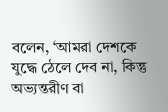বলেন, ‘আমরা দেশকে যুদ্ধে ঠেলে দেব না, কিন্তু অভ্যন্তরীণ বা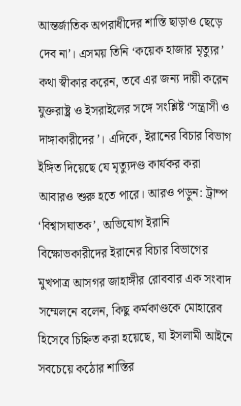আন্তর্জাতিক অপরাধীদের শাস্তি ছাড়াও ছেড়ে দেব না’। এসময় তিনি ‘কয়েক হাজার মৃত্যুর’ কথা স্বীকার করেন, তবে এর জন্য দায়ী করেন যুক্তরাষ্ট্র ও ইসরাইলের সঙ্গে সংশ্লিষ্ট ‘সন্ত্রাসী ও দাঙ্গাকারীদের’। এদিকে, ইরানের বিচার বিভাগ ইঙ্গিত দিয়েছে যে মৃত্যুদণ্ড কার্যকর করা আবারও শুরু হতে পারে। আরও পড়ুন: ট্রাম্প ‘বিশ্বাসঘাতক’, অভিযোগ ইরানি বিক্ষোভকারীদের ইরানের বিচার বিভাগের মুখপাত্র আসগর জাহাঙ্গীর রোববার এক সংবাদ সম্মেলনে বলেন, কিছু কর্মকাণ্ডকে মোহারেব হিসেবে চিহ্নিত করা হয়েছে, যা ইসলামী আইনে সবচেয়ে কঠোর শাস্তির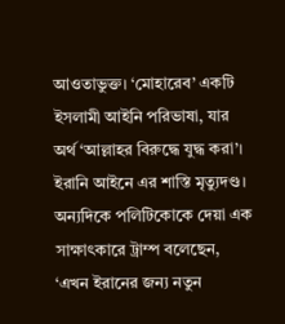আওতাভুক্ত। ‘মোহারেব’ একটি ইসলামী আইনি পরিভাষা, যার অর্থ ‘আল্লাহর বিরুদ্ধে যুদ্ধ করা’। ইরানি আইনে এর শাস্তি মৃত্যুদণ্ড। অন্যদিকে পলিটিকোকে দেয়া এক সাক্ষাৎকারে ট্রাম্প বলেছেন, ‘এখন ইরানের জন্য নতুন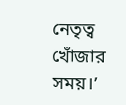নেতৃত্ব খোঁজার সময়।’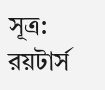সূত্র: রয়টার্স